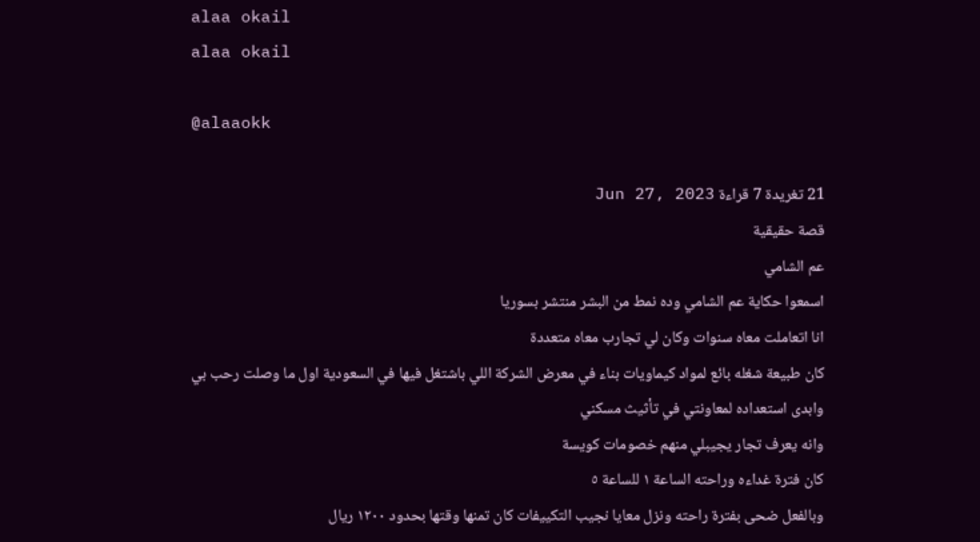alaa okail
alaa okail

@alaaokk

21 تغريدة 7 قراءة Jun 27, 2023
قصة حقيقية
عم الشامي
اسمعوا حكاية عم الشامي وده نمط من البشر منتشر بسوريا
انا اتعاملت معاه سنوات وكان لي تجارب معاه متعددة
كان طبيعة شغله بائع لمواد كيماويات بناء في معرض الشركة اللي باشتغل فيها في السعودية اول ما وصلت رحب بي وابدى استعداده لمعاونتي في تأثيث مسكني
وانه يعرف تجار يجيبلي منهم خصومات كويسة
كان فترة غداءه وراحته الساعة ١ للساعة ٥
وبالفعل ضحى بفترة راحته ونزل معايا نجيب التكييفات كان تمنها وقتها بحدود ١٢٠٠ ريال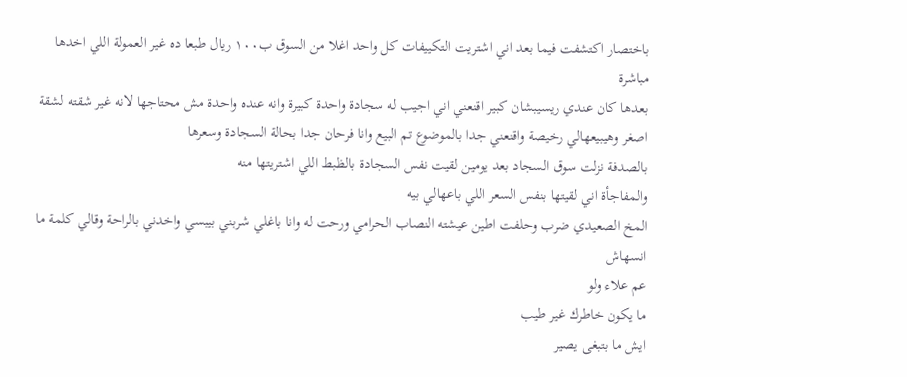باختصار اكتشفت فيما بعد اني اشتريت التكييفات كل واحد اغلا من السوق ب١٠٠ ريال طبعا ده غير العمولة اللي اخدها مباشرة
بعدها كان عندي ريسيبشان كبير اقنعني اني اجيب له سجادة واحدة كبيرة وانه عنده واحدة مش محتاجها لانه غير شقته لشقة اصغر وهيبيعهالي رخيصة واقنعني جدا بالموضوع تم البيع وانا فرحان جدا بحالة السجادة وسعرها
بالصدفة نزلت سوق السجاد بعد يومين لقيت نفس السجادة بالظبط اللي اشتريتها منه
والمفاجأة اني لقيتها بنفس السعر اللي باعهالي بيه
المخ الصعيدي ضرب وحلفت اطين عيشته النصاب الحرامي ورحت له وانا باغلي شربني بيبسي واخدني بالراحة وقالي كلمة ما انسهاش
عم علاء ولو
ما يكون خاطرك غير طيب
ايش ما بتبغى يصير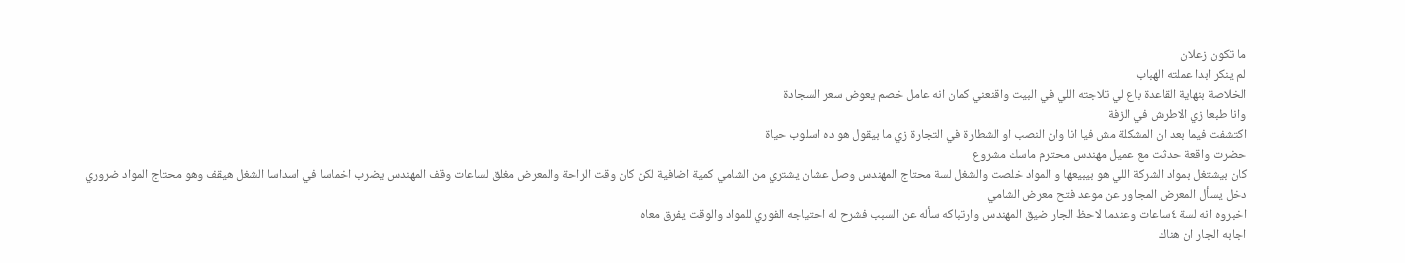ما تكون زعلان
لم ينكر ابدا عملته الهباب
الخلاصة بنهاية القاعدة باع لي تلاجته اللي في البيت واقنعني كمان انه عامل خصم يعوض سعر السجادة
وانا طبعا زي الاطرش في الزفة
اكتشفت فيما بعد ان المشكلة مش فيا انا وان النصب او الشطارة في التجارة زي ما بيقول هو ده اسلوب حياة
حضرت واقعة حدثت مع عميل مهندس محترم ماسك مشروع
كان بيشتغل بمواد الشركة اللي هو بيبيعها و المواد خلصت والشغل لسة محتاج المهندس وصل عشان يشتري من الشامي كمية اضافية لكن كان وقت الراحة والمعرض مغلق لساعات وقف المهندس يضرب اخماسا في اسداسا الشغل هيقف وهو محتاج المواد ضروري
دخل يسأل المعرض المجاور عن موعد فتح معرض الشامي
اخبروه انه لسة ٤ساعات وعندما لاحظ الجار ضيق المهندس وارتباكه سأله عن السبب فشرح له احتياجه الفوري للمواد والوقت يفرق معاه
اجابه الجار ان هناك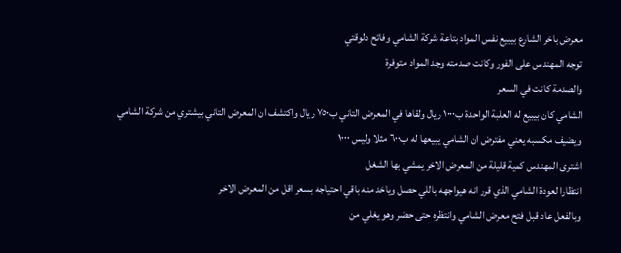معرض باخر الشارع بيبيع نفس المواد بتاعة شركة الشامي وفاتح دلوقتي
توجه المهندس على الفور وكانت صدمته وجد المواد متوفرة
والصدمة كانت في السعر
الشامي كان بيبيع له العلبة الواحدة ب١٠٠٠ ريال ولقاها في المعرض التاني ب٧٥٠ ريال واكتشف ان المعرض التاني بيشتري من شركة الشامي ويضيف مكسبه يعني مفترض ان الشامي يبيعها له ب٦٠٠ مثلا وليس ١٠٠٠
اشترى المهندس كمية قليلة من المعرض الاخر يمشي بها الشغل
انتظارا لعودة الشامي الذي قرر انه هيواجهه باللي حصل وياخد منه باقي احتياجه بسعر اقل من المعرض الاخر
وبالفعل عاد قبل فتح معرض الشامي وانتظره حتى حضر وهو يغلي من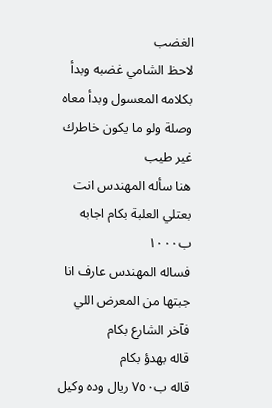الغضب
لاحظ الشامي غضبه وبدأ بكلامه المعسول وبدأ معاه وصلة ولو ما يكون خاطرك غير طيب
هنا سأله المهندس انت بعتلي العلبة بكام اجابه ب١٠٠٠
فساله المهندس عارف انا جبتها من المعرض اللي فآخر الشارع بكام
قاله بهدؤ بكام
قاله ب٧٥٠ ريال وده وكيل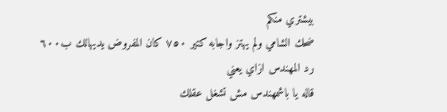بيشتري منكم
ضحك الشامي ولم يهتز واجابه كتير ٧٥٠ كان المفروض يديهالك ب٦٠٠
رد المهندس ازاي يعني
قاله يا باشمهندس مش تشغل عقلك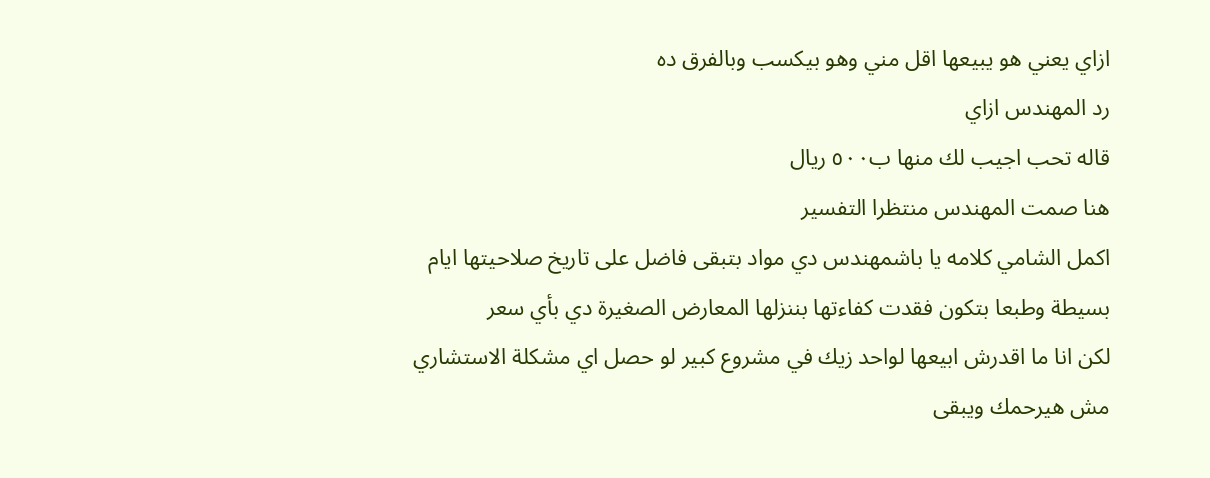ازاي يعني هو يبيعها اقل مني وهو بيكسب وبالفرق ده
رد المهندس ازاي
قاله تحب اجيب لك منها ب٥٠٠ ريال
هنا صمت المهندس منتظرا التفسير
اكمل الشامي كلامه يا باشمهندس دي مواد بتبقى فاضل على تاريخ صلاحيتها ايام بسيطة وطبعا بتكون فقدت كفاءتها بننزلها المعارض الصغيرة دي بأي سعر
لكن انا ما اقدرش ابيعها لواحد زيك في مشروع كبير لو حصل اي مشكلة الاستشاري مش هيرحمك ويبقى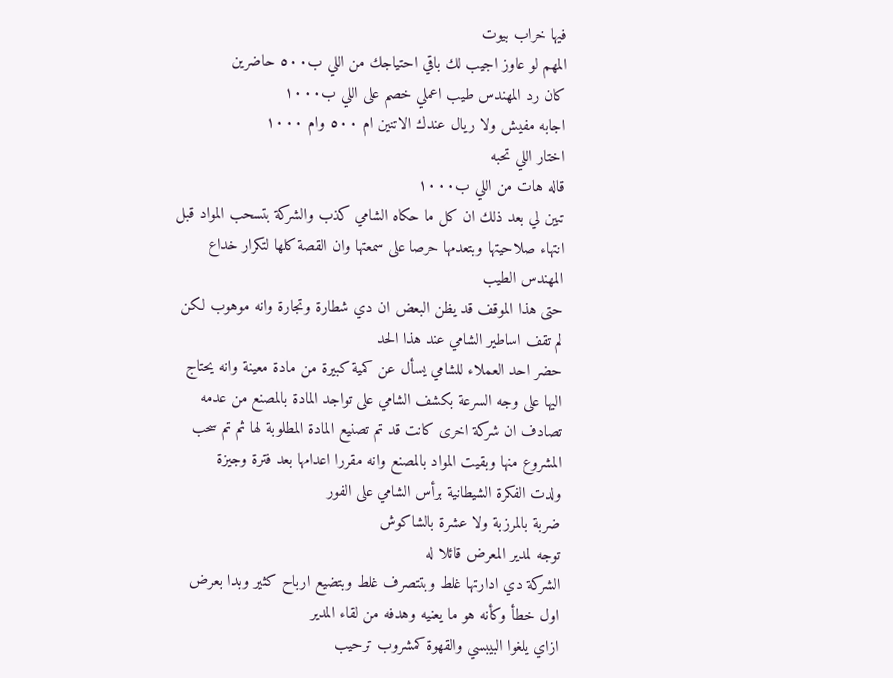فيها خراب بيوت
المهم لو عاوز اجيب لك باقي احتياجك من اللي ب٥٠٠ حاضرين
كان رد المهندس طيب اعملي خصم على اللي ب١٠٠٠
اجابه مفيش ولا ريال عندك الاتنين ام ٥٠٠ وام ١٠٠٠
اختار اللي تحبه
قاله هات من اللي ب١٠٠٠
تبين لي بعد ذلك ان كل ما حكاه الشامي كذب والشركة بتسحب المواد قبل انتهاء صلاحيتها وبتعدمها حرصا على سمعتها وان القصة كلها لتكرار خداع المهندس الطيب
حتى هذا الموقف قد يظن البعض ان دي شطارة وتجارة وانه موهوب لكن لم تقف اساطير الشامي عند هذا الحد
حضر احد العملاء للشامي يسأل عن كمية كبيرة من مادة معينة وانه يحتاج اليها على وجه السرعة بكشف الشامي على تواجد المادة بالمصنع من عدمه
تصادف ان شركة اخرى كانت قد تم تصنيع المادة المطلوبة لها ثم تم سحب المشروع منها وبقيت المواد بالمصنع وانه مقررا اعدامها بعد فترة وجيزة
ولدت الفكرة الشيطانية برأس الشامي على الفور
ضربة بالمرزبة ولا عشرة بالشاكوش
توجه لمدير المعرض قائلا له
الشركة دي ادارتها غلط وبتتصرف غلط وبتضيع ارباح كثير وبدا بعرض اول خطأ وكأنه هو ما يعنيه وهدفه من لقاء المدير
ازاي يلغوا البيبسي والقهوة كمشروب ترحيب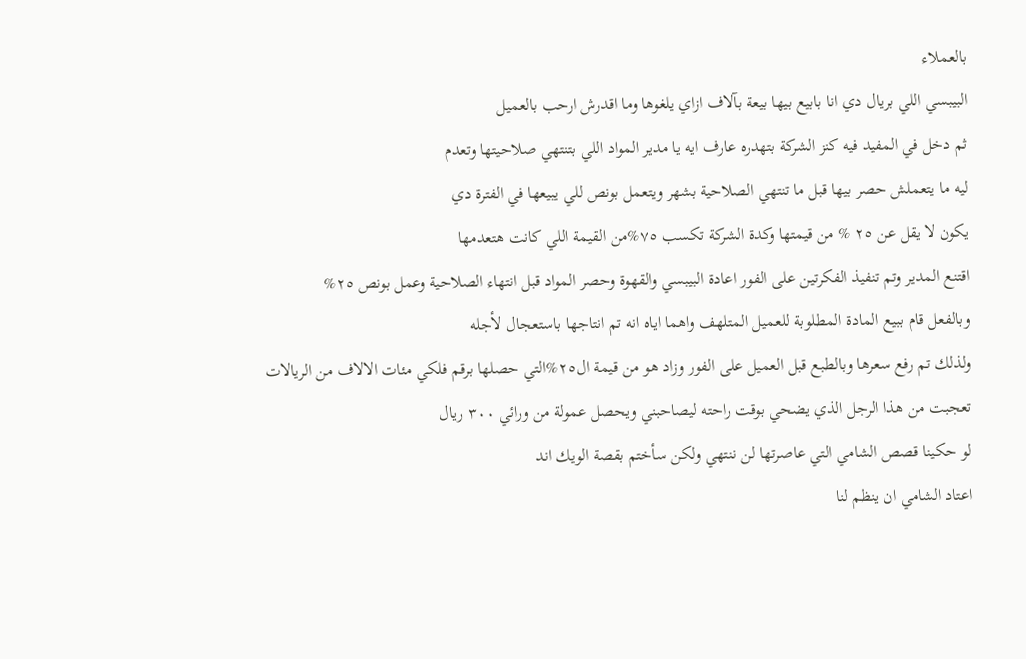بالعملاء
البيبسي اللي بريال دي انا بابيع بيها بيعة بآلاف ازاي يلغوها وما اقدرش ارحب بالعميل
ثم دخل في المفيد فيه كنز الشركة بتهدره عارف ايه يا مدير المواد اللي بتنتهي صلاحيتها وتعدم
ليه ما يتعملش حصر بيها قبل ما تنتهي الصلاحية بشهر ويتعمل بونص للي يبيعها في الفترة دي
يكون لا يقل عن ٢٥ % من قيمتها وكدة الشركة تكسب ٧٥%من القيمة اللي كانت هتعدمها
اقتنع المدير وتم تنفيذ الفكرتين على الفور اعادة البيبسي والقهوة وحصر المواد قبل انتهاء الصلاحية وعمل بونص ٢٥%
وبالفعل قام ببيع المادة المطلوبة للعميل المتلهف واهما اياه انه تم انتاجها باستعجال لأجله
ولذلك تم رفع سعرها وبالطبع قبل العميل على الفور وزاد هو من قيمة ال٢٥%التي حصلها برقم فلكي مئات الالاف من الريالات
تعجبت من هذا الرجل الذي يضحي بوقت راحته ليصاحبني ويحصل عمولة من ورائي ٣٠٠ ريال
لو حكينا قصص الشامي التي عاصرتها لن ننتهي ولكن سأختم بقصة الويك اند
اعتاد الشامي ان ينظم لنا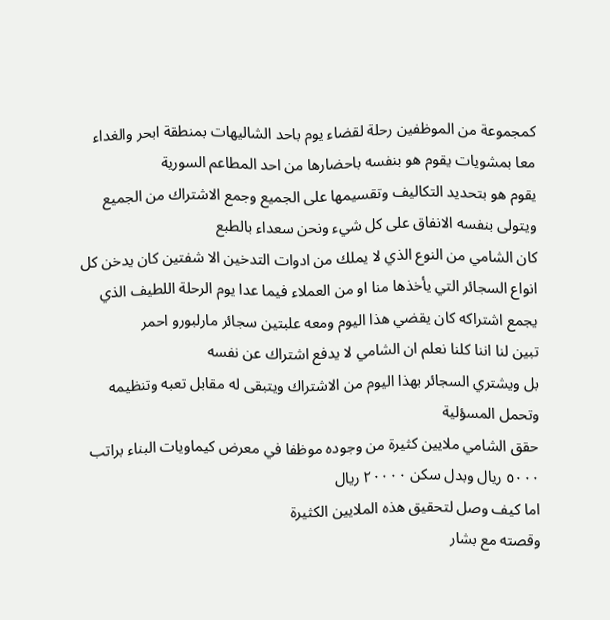كمجموعة من الموظفين رحلة لقضاء يوم باحد الشاليهات بمنطقة ابحر والغداء معا بمشويات يقوم هو بنفسه باحضارها من احد المطاعم السورية
يقوم هو بتحديد التكاليف وتقسيمها على الجميع وجمع الاشتراك من الجميع ويتولى بنفسه الانفاق على كل شيء ونحن سعداء بالطبع
كان الشامي من النوع الذي لا يملك من ادوات التدخين الا شفتين كان يدخن كل انواع السجائر التي يأخذها منا او من العملاء فيما عدا يوم الرحلة اللطيف الذي يجمع اشتراكه كان يقضي هذا اليوم ومعه علبتين سجائر مارلبورو احمر
تبين لنا اننا كلنا نعلم ان الشامي لا يدفع اشتراك عن نفسه
بل ويشتري السجائر بهذا اليوم من الاشتراك ويتبقى له مقابل تعبه وتنظيمه وتحمل المسؤلية
حقق الشامي ملايين كثيرة من وجوده موظفا في معرض كيماويات البناء براتب ٥٠٠٠ ريال وبدل سكن ٢٠٠٠٠ ريال
اما كيف وصل لتحقيق هذه الملايين الكثيرة
وقصته مع بشار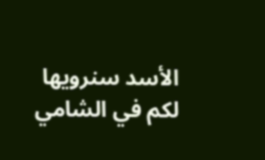الأسد سنرويها لكم في الشامي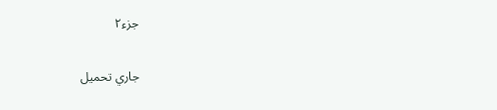جزء٢

جاري تحميل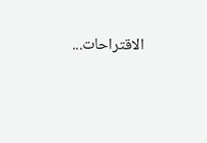الاقتراحات...